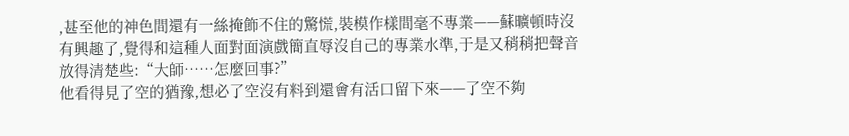,甚至他的神色間還有一絲掩飾不住的驚慌,裝模作樣間毫不專業——蘇曠頓時沒有興趣了,覺得和這種人面對面演戲簡直辱沒自己的專業水準,于是又稍稍把聲音放得清楚些:“大師……怎麼回事?”
他看得見了空的猶豫,想必了空沒有料到還會有活口留下來——了空不夠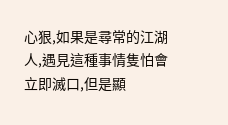心狠,如果是尋常的江湖人,遇見這種事情隻怕會立即滅口,但是顯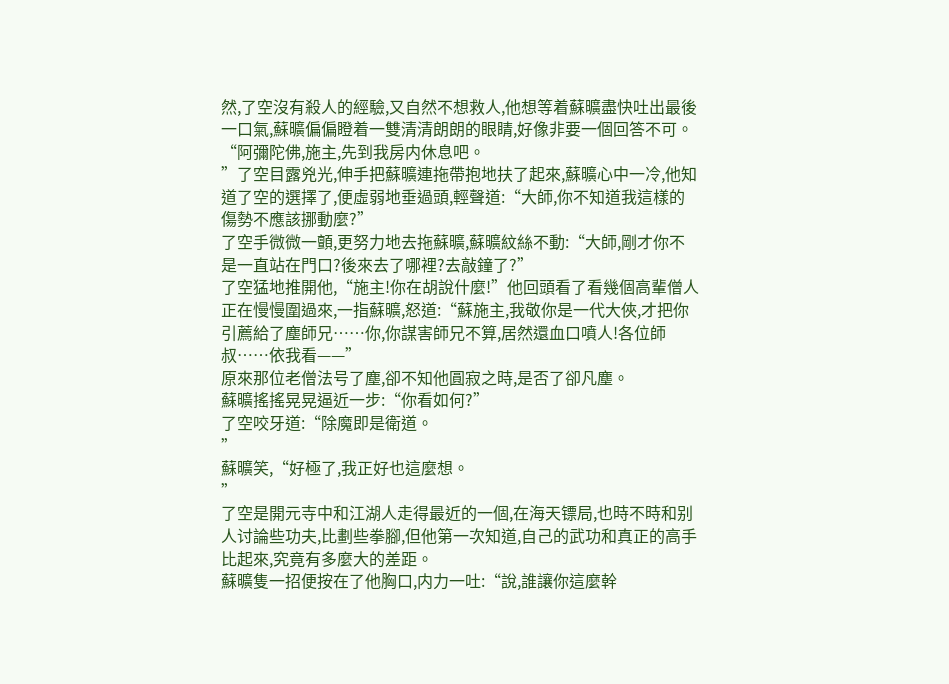然,了空沒有殺人的經驗,又自然不想救人,他想等着蘇曠盡快吐出最後一口氣,蘇曠偏偏瞪着一雙清清朗朗的眼睛,好像非要一個回答不可。
“阿彌陀佛,施主,先到我房内休息吧。
”了空目露兇光,伸手把蘇曠連拖帶抱地扶了起來,蘇曠心中一冷,他知道了空的選擇了,便虛弱地垂過頭,輕聲道:“大師,你不知道我這樣的傷勢不應該挪動麼?”
了空手微微一顫,更努力地去拖蘇曠,蘇曠紋絲不動:“大師,剛才你不是一直站在門口?後來去了哪裡?去敲鐘了?”
了空猛地推開他,“施主!你在胡說什麼!”他回頭看了看幾個高輩僧人正在慢慢圍過來,一指蘇曠,怒道:“蘇施主,我敬你是一代大俠,才把你引薦給了塵師兄……你,你謀害師兄不算,居然還血口噴人!各位師叔……依我看——”
原來那位老僧法号了塵,卻不知他圓寂之時,是否了卻凡塵。
蘇曠搖搖晃晃逼近一步:“你看如何?”
了空咬牙道:“除魔即是衛道。
”
蘇曠笑,“好極了,我正好也這麼想。
”
了空是開元寺中和江湖人走得最近的一個,在海天镖局,也時不時和别人讨論些功夫,比劃些拳腳,但他第一次知道,自己的武功和真正的高手比起來,究竟有多麼大的差距。
蘇曠隻一招便按在了他胸口,内力一吐:“說,誰讓你這麼幹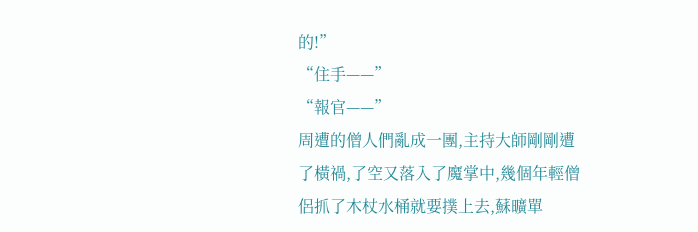的!”
“住手——”
“報官——”
周遭的僧人們亂成一團,主持大師剛剛遭了橫禍,了空又落入了魔掌中,幾個年輕僧侶抓了木杖水桶就要撲上去,蘇曠單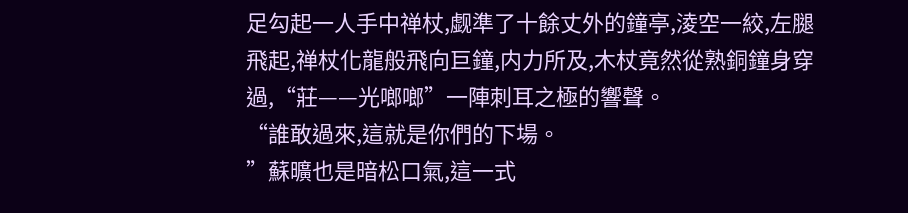足勾起一人手中禅杖,觑準了十餘丈外的鐘亭,淩空一絞,左腿飛起,禅杖化龍般飛向巨鐘,内力所及,木杖竟然從熟銅鐘身穿過,“莊——光啷啷”一陣刺耳之極的響聲。
“誰敢過來,這就是你們的下場。
”蘇曠也是暗松口氣,這一式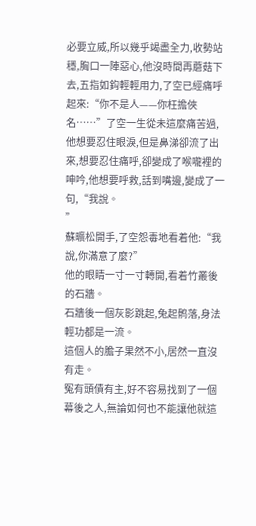必要立威,所以幾乎竭盡全力,收勢站穩,胸口一陣惡心,他沒時間再蘑菇下去,五指如鈎輕輕用力,了空已經痛呼起來:“你不是人——你枉擔俠名……”了空一生從未這麼痛苦過,他想要忍住眼淚,但是鼻涕卻流了出來,想要忍住痛呼,卻變成了喉嚨裡的呻吟,他想要呼救,話到嘴邊,變成了一句,“我說。
”
蘇曠松開手,了空怨毒地看着他:“我說,你滿意了麼?”
他的眼睛一寸一寸轉開,看着竹叢後的石牆。
石牆後一個灰影跳起,兔起鹘落,身法輕功都是一流。
這個人的膽子果然不小,居然一直沒有走。
冤有頭債有主,好不容易找到了一個幕後之人,無論如何也不能讓他就這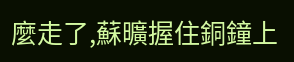麼走了,蘇曠握住銅鐘上